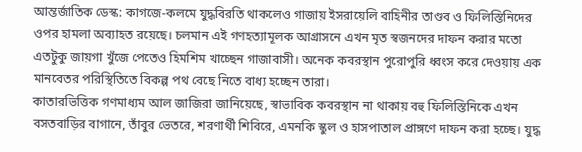আন্তর্জাতিক ডেস্ক: কাগজে-কলমে যুদ্ধবিরতি থাকলেও গাজায় ইসরায়েলি বাহিনীর তাণ্ডব ও ফিলিস্তিনিদের ওপর হামলা অব্যাহত রয়েছে। চলমান এই গণহত্যামূলক আগ্রাসনে এখন মৃত স্বজনদের দাফন করার মতো এতটুকু জায়গা খুঁজে পেতেও হিমশিম খাচ্ছেন গাজাবাসী। অনেক কবরস্থান পুরোপুরি ধ্বংস করে দেওয়ায় এক মানবেতর পরিস্থিতিতে বিকল্প পথ বেছে নিতে বাধ্য হচ্ছেন তারা।
কাতারভিত্তিক গণমাধ্যম আল জাজিরা জানিয়েছে, স্বাভাবিক কবরস্থান না থাকায় বহু ফিলিস্তিনিকে এখন বসতবাড়ির বাগানে, তাঁবুর ভেতরে, শরণার্থী শিবিরে, এমনকি স্কুল ও হাসপাতাল প্রাঙ্গণে দাফন করা হচ্ছে। যুদ্ধ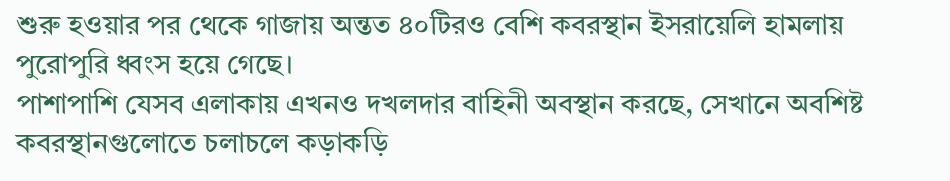শুরু হওয়ার পর থেকে গাজায় অন্তত ৪০টিরও বেশি কবরস্থান ইসরায়েলি হামলায় পুরোপুরি ধ্বংস হয়ে গেছে।
পাশাপাশি যেসব এলাকায় এখনও দখলদার বাহিনী অবস্থান করছে, সেখানে অবশিষ্ট কবরস্থানগুলোতে চলাচলে কড়াকড়ি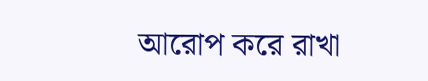আরোপ করে রাখা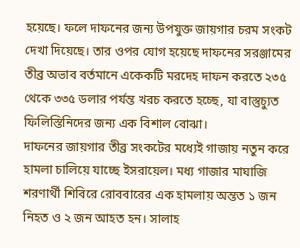হয়েছে। ফলে দাফনের জন্য উপযুক্ত জায়গার চরম সংকট দেখা দিয়েছে। তার ওপর যোগ হয়েছে দাফনের সরঞ্জামের তীব্র অভাব বর্তমানে একেকটি মরদেহ দাফন করতে ২৩৫ থেকে ৩৩৫ ডলার পর্যন্ত খরচ করতে হচ্ছে, যা বাস্তুচ্যুত ফিলিস্তিনিদের জন্য এক বিশাল বোঝা।
দাফনের জায়গার তীব্র সংকটের মধ্যেই গাজায় নতুন করে হামলা চালিয়ে যাচ্ছে ইসরায়েল। মধ্য গাজার মাঘাজি শরণার্থী শিবিরে রোববারের এক হামলায় অন্তত ১ জন নিহত ও ২ জন আহত হন। সালাহ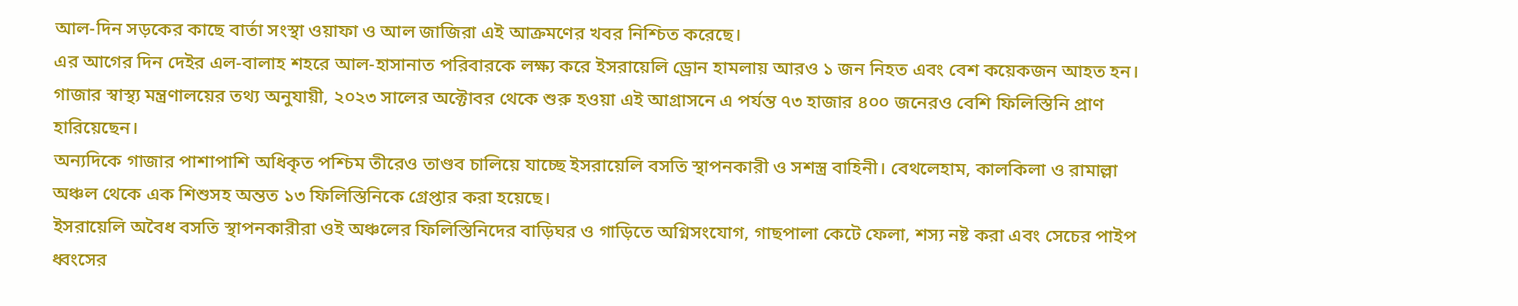আল-দিন সড়কের কাছে বার্তা সংস্থা ওয়াফা ও আল জাজিরা এই আক্রমণের খবর নিশ্চিত করেছে।
এর আগের দিন দেইর এল-বালাহ শহরে আল-হাসানাত পরিবারকে লক্ষ্য করে ইসরায়েলি ড্রোন হামলায় আরও ১ জন নিহত এবং বেশ কয়েকজন আহত হন। গাজার স্বাস্থ্য মন্ত্রণালয়ের তথ্য অনুযায়ী, ২০২৩ সালের অক্টোবর থেকে শুরু হওয়া এই আগ্রাসনে এ পর্যন্ত ৭৩ হাজার ৪০০ জনেরও বেশি ফিলিস্তিনি প্রাণ হারিয়েছেন।
অন্যদিকে গাজার পাশাপাশি অধিকৃত পশ্চিম তীরেও তাণ্ডব চালিয়ে যাচ্ছে ইসরায়েলি বসতি স্থাপনকারী ও সশস্ত্র বাহিনী। বেথলেহাম, কালকিলা ও রামাল্লা অঞ্চল থেকে এক শিশুসহ অন্তত ১৩ ফিলিস্তিনিকে গ্রেপ্তার করা হয়েছে।
ইসরায়েলি অবৈধ বসতি স্থাপনকারীরা ওই অঞ্চলের ফিলিস্তিনিদের বাড়িঘর ও গাড়িতে অগ্নিসংযোগ, গাছপালা কেটে ফেলা, শস্য নষ্ট করা এবং সেচের পাইপ ধ্বংসের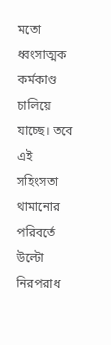মতো ধ্বংসাত্মক কর্মকাণ্ড চালিয়ে যাচ্ছে। তবে এই সহিংসতা থামানোর পরিবর্তে উল্টো নিরপরাধ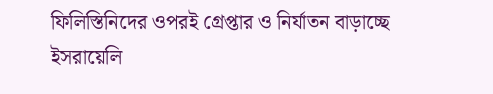ফিলিস্তিনিদের ওপরই গ্রেপ্তার ও নির্যাতন বাড়াচ্ছে ইসরায়েলি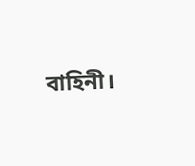বাহিনী।